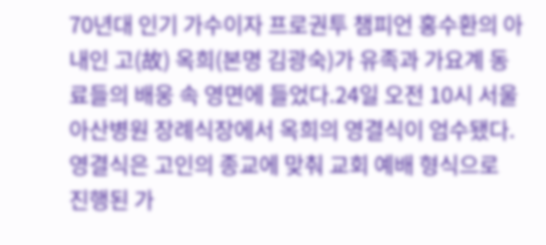70년대 인기 가수이자 프로권투 챔피언 홍수환의 아내인 고(故) 옥희(본명 김광숙)가 유족과 가요계 동료들의 배웅 속 영면에 들었다.24일 오전 10시 서울아산병원 장례식장에서 옥희의 영결식이 엄수됐다. 영결식은 고인의 종교에 맞춰 교회 예배 형식으로 진행된 가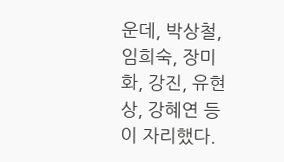운데, 박상철, 임희숙, 장미화, 강진, 유현상, 강혜연 등이 자리했다.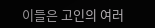이들은 고인의 여러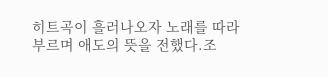히트곡이 흘러나오자 노래를 따라 부르며 애도의 뜻을 전했다.조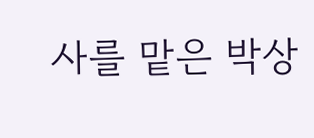사를 맡은 박상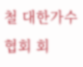철 대한가수협회 회